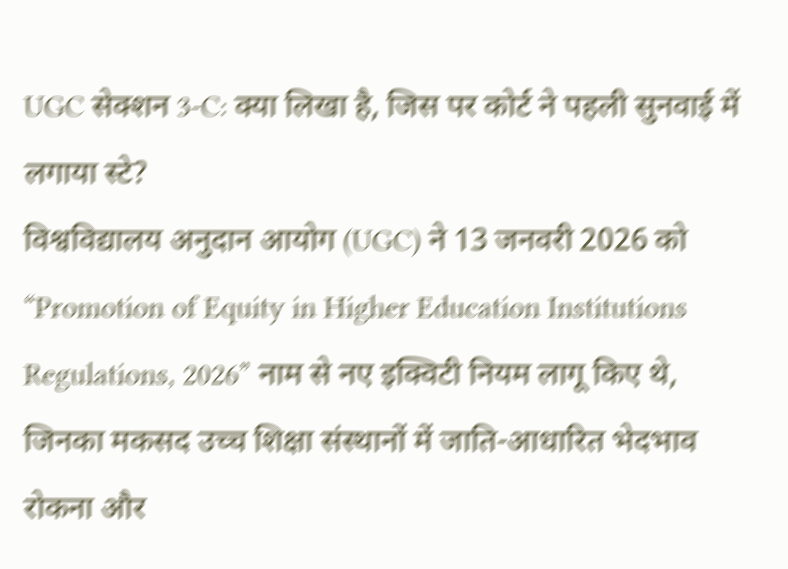UGC सेक्शन 3-C: क्या लिखा है, जिस पर कोर्ट ने पहली सुनवाई में लगाया स्टे?
विश्वविद्यालय अनुदान आयोग (UGC) ने 13 जनवरी 2026 को “Promotion of Equity in Higher Education Institutions Regulations, 2026” नाम से नए इक्विटी नियम लागू किए थे, जिनका मकसद उच्च शिक्षा संस्थानों में जाति-आधारित भेदभाव रोकना और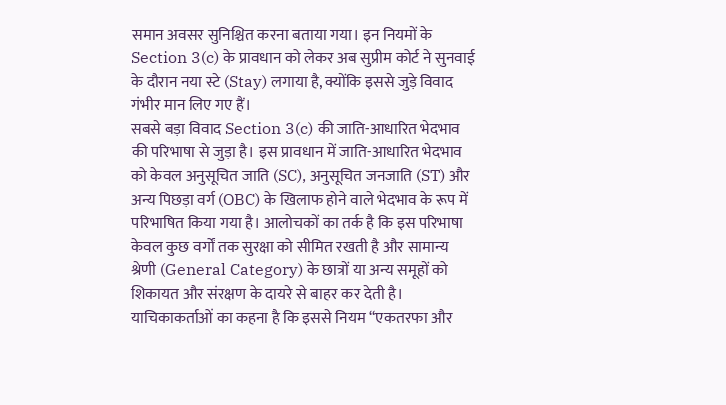समान अवसर सुनिश्चित करना बताया गया। इन नियमों के Section 3(c) के प्रावधान को लेकर अब सुप्रीम कोर्ट ने सुनवाई के दौरान नया स्टे (Stay) लगाया है, क्योंकि इससे जुड़े विवाद गंभीर मान लिए गए हैं।
सबसे बड़ा विवाद Section 3(c) की जाति-आधारित भेदभाव की परिभाषा से जुड़ा है। इस प्रावधान में जाति-आधारित भेदभाव को केवल अनुसूचित जाति (SC), अनुसूचित जनजाति (ST) और अन्य पिछड़ा वर्ग (OBC) के खिलाफ होने वाले भेदभाव के रूप में परिभाषित किया गया है। आलोचकों का तर्क है कि इस परिभाषा केवल कुछ वर्गों तक सुरक्षा को सीमित रखती है और सामान्य श्रेणी (General Category) के छात्रों या अन्य समूहों को शिकायत और संरक्षण के दायरे से बाहर कर देती है। याचिकाकर्ताओं का कहना है कि इससे नियम “एकतरफा और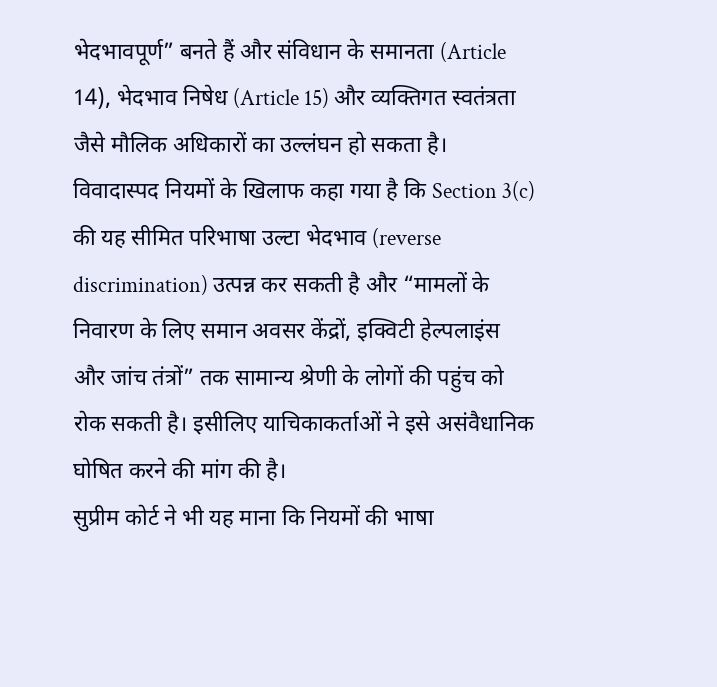भेदभावपूर्ण” बनते हैं और संविधान के समानता (Article 14), भेदभाव निषेध (Article 15) और व्यक्तिगत स्वतंत्रता जैसे मौलिक अधिकारों का उल्लंघन हो सकता है।
विवादास्पद नियमों के खिलाफ कहा गया है कि Section 3(c) की यह सीमित परिभाषा उल्टा भेदभाव (reverse discrimination) उत्पन्न कर सकती है और “मामलों के निवारण के लिए समान अवसर केंद्रों, इक्विटी हेल्पलाइंस और जांच तंत्रों” तक सामान्य श्रेणी के लोगों की पहुंच को रोक सकती है। इसीलिए याचिकाकर्ताओं ने इसे असंवैधानिक घोषित करने की मांग की है।
सुप्रीम कोर्ट ने भी यह माना कि नियमों की भाषा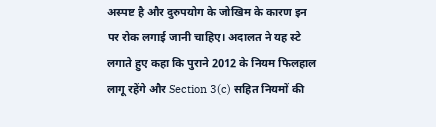अस्पष्ट है और दुरुपयोग के जोखिम के कारण इन पर रोक लगाई जानी चाहिए। अदालत ने यह स्टे लगाते हुए कहा कि पुराने 2012 के नियम फिलहाल लागू रहेंगे और Section 3(c) सहित नियमों की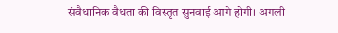संवैधानिक वैधता की विस्तृत सुनवाई आगे होगी। अगली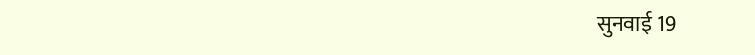सुनवाई 19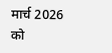मार्च 2026 को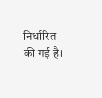निर्धारित की गई है।